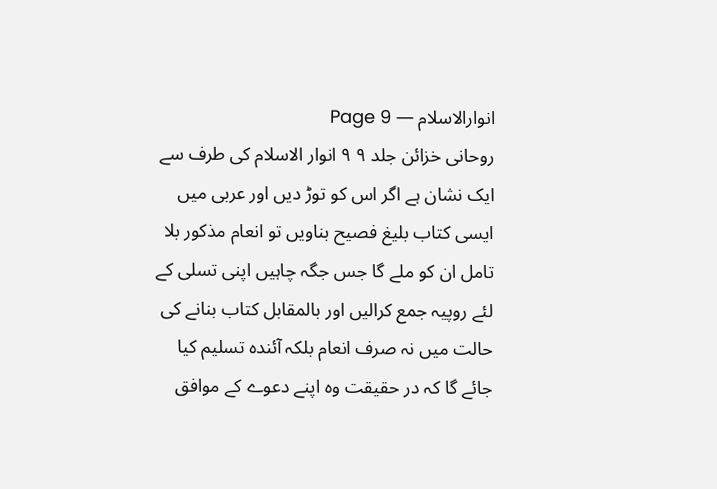انوارالاسلام — Page 9
روحانی خزائن جلد ۹ ۹ انوار الاسلام کی طرف سے ایک نشان ہے اگر اس کو توڑ دیں اور عربی میں ایسی کتاب بلیغ فصیح بناویں تو انعام مذکور بلا تامل ان کو ملے گا جس جگہ چاہیں اپنی تسلی کے لئے روپیہ جمع کرالیں اور بالمقابل کتاب بنانے کی حالت میں نہ صرف انعام بلکہ آئندہ تسلیم کیا جائے گا کہ در حقیقت وہ اپنے دعوے کے موافق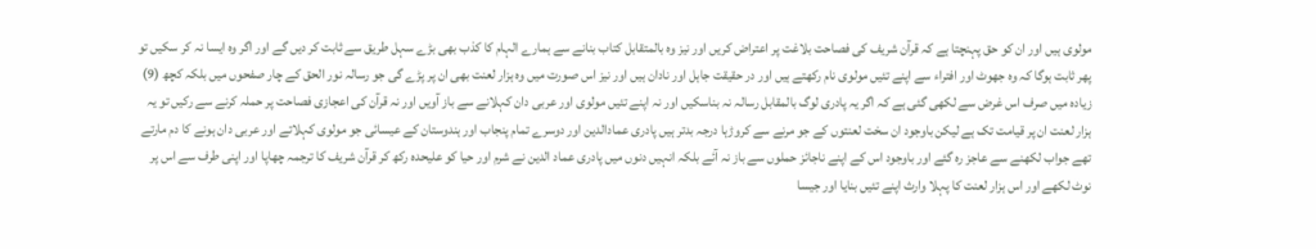مولوی ہیں اور ان کو حق پہنچتا ہے کہ قرآن شریف کی فصاحت بلاغت پر اعتراض کریں اور نیز وہ بالمتقابل کتاب بنانے سے ہمارے الہام کا کذب بھی بڑے سہل طریق سے ثابت کر دیں گے اور اگر وہ ایسا نہ کر سکیں تو پھر ثابت ہوگا کہ وہ جھوٹ اور افتراء سے اپنے تئیں مولوی نام رکھتے ہیں اور در حقیقت جاہل اور نادان ہیں اور نیز اس صورت میں وہ ہزار لعنت بھی ان پر پڑے گی جو رسالہ نور الحق کے چار صفحوں میں بلکہ کچھ (9) زیادہ میں صرف اس غرض سے لکھی گئی ہے کہ اگر یہ پادری لوگ بالمقابل رسالہ نہ بناسکیں اور نہ اپنے تئیں مولوی اور عربی دان کہلانے سے باز آویں اور نہ قرآن کی اعجازی فصاحت پر حملہ کرنے سے رکیں تو یہ ہزار لعنت ان پر قیامت تک ہے لیکن باوجود ان سخت لعنتوں کے جو مرنے سے کروڑہا درجہ بدتر ہیں پادری عمادالدین اور دوسرے تمام پنجاب اور ہندوستان کے عیسائی جو مولوی کہلاتے اور عربی دان ہونے کا دم مارتے تھے جواب لکھنے سے عاجز رہ گئے اور باوجود اس کے اپنے ناجائز حملوں سے باز نہ آئے بلکہ انہیں دنوں میں پادری عماد الدین نے شرم اور حیا کو علیحدہ رکھ کر قرآن شریف کا ترجمہ چھاپا اور اپنی طرف سے اس پر نوٹ لکھے اور اس ہزار لعنت کا پہلا وارث اپنے تئیں بنایا اور جیسا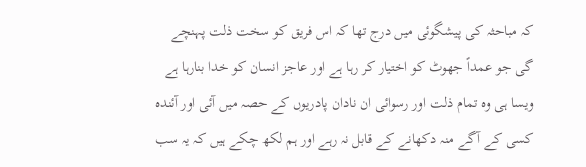کہ مباحثہ کی پیشگوئی میں درج تھا کہ اس فریق کو سخت ذلت پہنچے گی جو عمداً جھوٹ کو اختیار کر رہا ہے اور عاجز انسان کو خدا بنارہا ہے ویسا ہی وہ تمام ذلت اور رسوائی ان نادان پادریوں کے حصہ میں آئی اور آئندہ کسی کے آگے منہ دکھانے کے قابل نہ رہے اور ہم لکھ چکے ہیں کہ یہ سب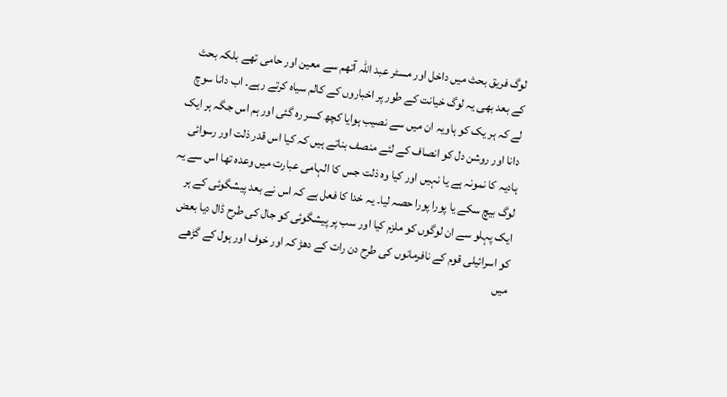لوگ فریق بحث میں داخل اور مسٹر عبد اللہ آتھم سے معین اور حامی تھے بلکہ بحث کے بعد بھی یہ لوگ خیانت کے طور پر اخباروں کے کالم سیاہ کرتے رہے۔ اب دانا سوچ لے کہ ہر یک کو ہاویہ ان میں سے نصیب ہوایا کچھ کسر رہ گئی اور ہم اس جگہ ہر ایک دانا اور روشن دل کو انصاف کے لئے منصف بناتے ہیں کہ کیا اس قدر ذلت اور رسوائی ہادیہ کا نمونہ ہے یا نہیں اور کیا وہ ذلت جس کا الہامی عبارت میں وعدہ تھا اس سے یہ لوگ بیچ سکے یا پورا پورا حصہ لیا۔ یہ خدا کا فعل ہے کہ اس نے بعد پیشگوئی کے ہر ایک پہلو سے ان لوگوں کو ملزم کیا اور سب پر پیشگوئی کو جال کی طرح ڈال دیا بعض کو اسرائیلی قوم کے نافرمانوں کی طرح دن رات کے دھڑ کہ اور خوف اور ہول کے گڑھے میں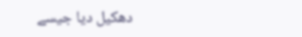دھکیل دیا جیسے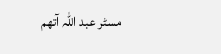مسٹر عبد اللہ آتھم